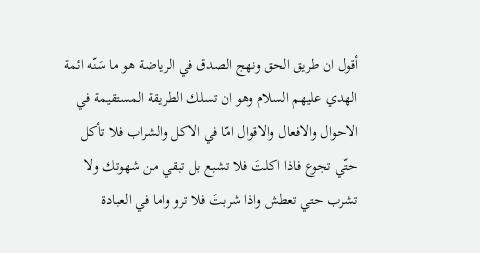أقول ان طريق الحق ونهج الصدق في الرياضة هو ما سَنّه ائمة الهدي عليهم السلام وهو ان تسلك الطريقة المستقيمة في الاحوال والافعال والاقوال امّا في الاكل والشراب فلا تأكل حتّي تجوع فاذا اكلتَ فلا تشبع بل تبقي من شهوتك ولا تشرب حتي تعطش واذا شربتَ فلا ترو واما في العبادة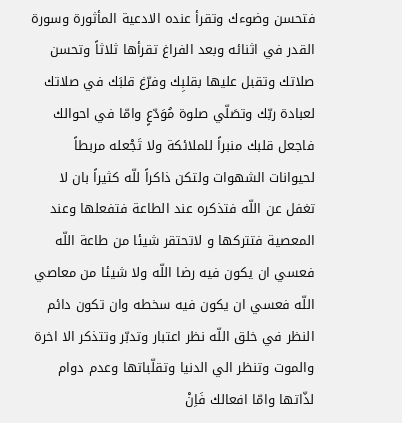فتحسن وضوءك وتقرأ عنده الادعية المأثورة وسورة القدر في اثنائه وبعد الفراغ تقرأها ثلاثاً وتحسن صلاتك وتقبل عليها بقلبِك وفرّغ قلبَك في صلاتك لعبادة ربّك وتصَلّي صلوة مُوَدّعٍ وامّا في احوالك فاجعل قلبك منبراً للملائكة ولا تَجْعله مربطاً لحيوانات الشهوات ولتكن ذاكراً للّه كثيراً بان لا تغفل عن اللّه فتذكره عند الطاعة فتفعلها وعند المعصية فتتركها و لاتحتقر شيئا من طاعة اللّه فعسي ان يكون فيه رضا اللّه ولا شيئا من معاصي اللّه فعسي ان يكون فيه سخطه وان تكون دائم النظر في خلق اللّه نظر اعتبار وتدبّر وتتذكر الا اخرة والموت وتنظر الي الدنيا وتقلّباتها وعدم دوام لذّاتها وامّا افعالك فَاِنْ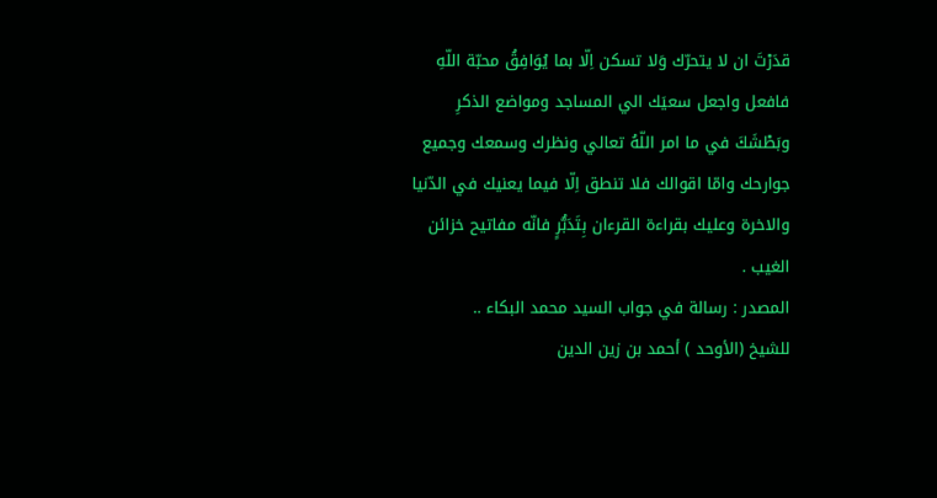قدَرْتَ ان لا يتحرّك وَلا تسكن اِلّا بما يُوَافِقُ محبّة اللّهِ فافعل واجعل سعيَك الي المساجد ومواضع الذكرِ وبَطْشَكَ في ما امر اللّهُ تعالي ونظرك وسمعك وجميع جوارحك وامّا اقوالك فلا تنطق اِلّا فيما يعنيك في الدّنيا والاخرة وعليك بقراءة القرءان بِتَدَبُّرٍ فانّه مفاتيح خزائن الغيب .
المصدر : رسالة في جواب السيد محمد البكاء ..
للشيخ (الأوحد ) أحمد بن زين الدين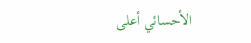الأحسائي أعلى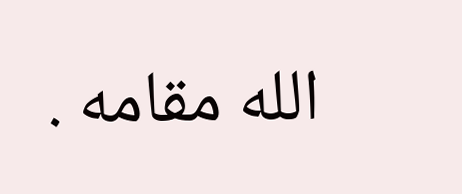الله مقامه .